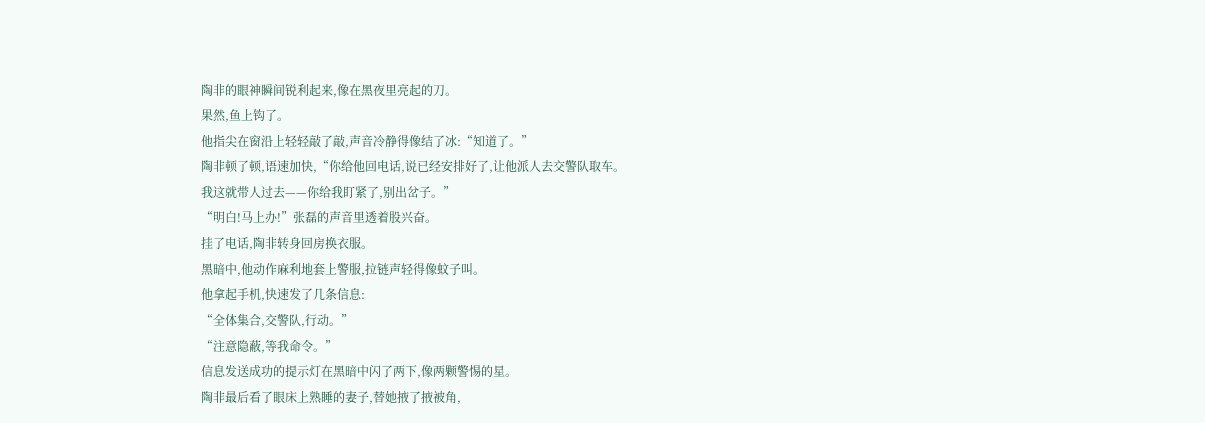陶非的眼神瞬间锐利起来,像在黑夜里亮起的刀。
果然,鱼上钩了。
他指尖在窗沿上轻轻敲了敲,声音冷静得像结了冰:“知道了。”
陶非顿了顿,语速加快,“你给他回电话,说已经安排好了,让他派人去交警队取车。
我这就带人过去——你给我盯紧了,别出岔子。”
“明白!马上办!”张磊的声音里透着股兴奋。
挂了电话,陶非转身回房换衣服。
黑暗中,他动作麻利地套上警服,拉链声轻得像蚊子叫。
他拿起手机,快速发了几条信息:
“全体集合,交警队,行动。”
“注意隐蔽,等我命令。”
信息发送成功的提示灯在黑暗中闪了两下,像两颗警惕的星。
陶非最后看了眼床上熟睡的妻子,替她掖了掖被角,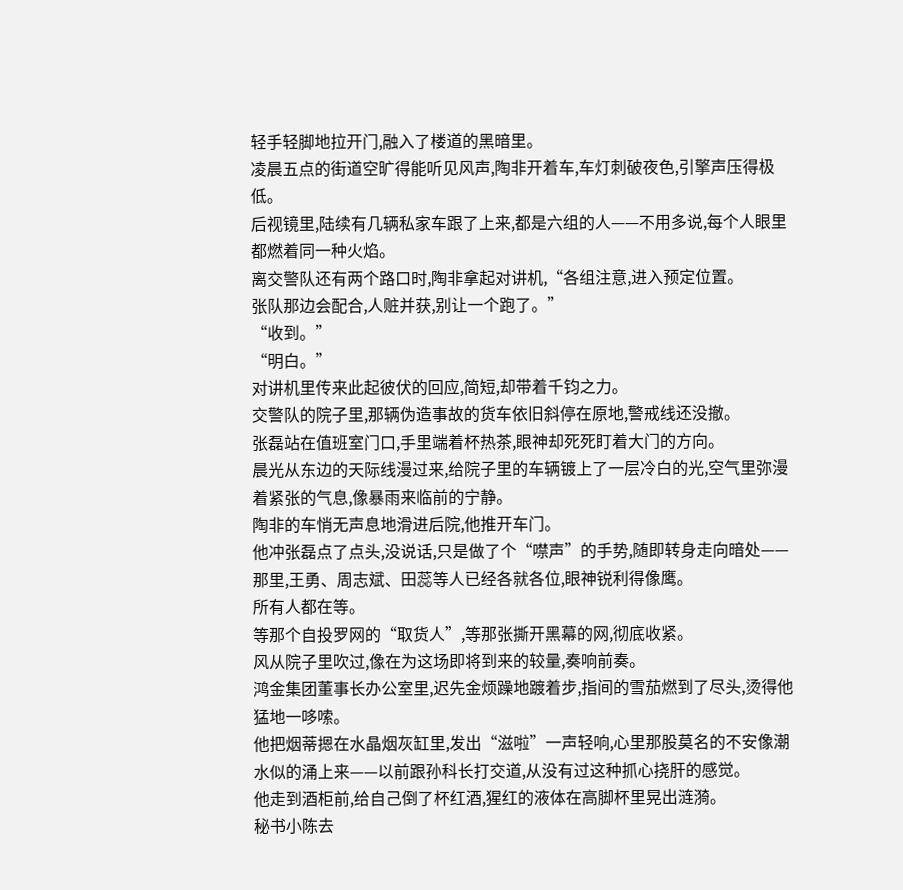轻手轻脚地拉开门,融入了楼道的黑暗里。
凌晨五点的街道空旷得能听见风声,陶非开着车,车灯刺破夜色,引擎声压得极低。
后视镜里,陆续有几辆私家车跟了上来,都是六组的人——不用多说,每个人眼里都燃着同一种火焰。
离交警队还有两个路口时,陶非拿起对讲机,“各组注意,进入预定位置。
张队那边会配合,人赃并获,别让一个跑了。”
“收到。”
“明白。”
对讲机里传来此起彼伏的回应,简短,却带着千钧之力。
交警队的院子里,那辆伪造事故的货车依旧斜停在原地,警戒线还没撤。
张磊站在值班室门口,手里端着杯热茶,眼神却死死盯着大门的方向。
晨光从东边的天际线漫过来,给院子里的车辆镀上了一层冷白的光,空气里弥漫着紧张的气息,像暴雨来临前的宁静。
陶非的车悄无声息地滑进后院,他推开车门。
他冲张磊点了点头,没说话,只是做了个“噤声”的手势,随即转身走向暗处——那里,王勇、周志斌、田蕊等人已经各就各位,眼神锐利得像鹰。
所有人都在等。
等那个自投罗网的“取货人”,等那张撕开黑幕的网,彻底收紧。
风从院子里吹过,像在为这场即将到来的较量,奏响前奏。
鸿金集团董事长办公室里,迟先金烦躁地踱着步,指间的雪茄燃到了尽头,烫得他猛地一哆嗦。
他把烟蒂摁在水晶烟灰缸里,发出“滋啦”一声轻响,心里那股莫名的不安像潮水似的涌上来——以前跟孙科长打交道,从没有过这种抓心挠肝的感觉。
他走到酒柜前,给自己倒了杯红酒,猩红的液体在高脚杯里晃出涟漪。
秘书小陈去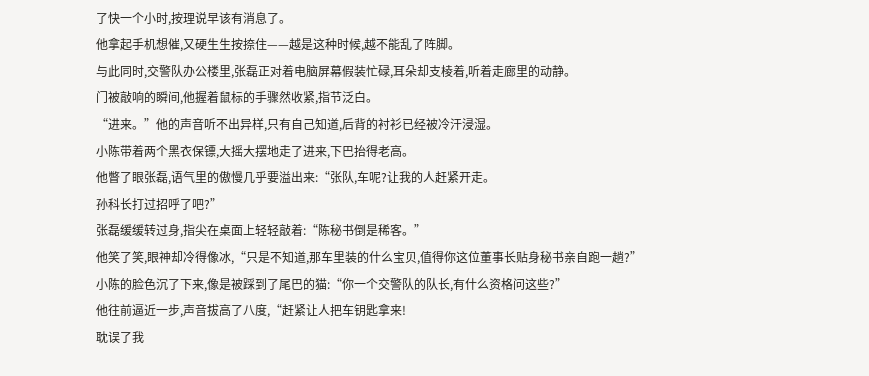了快一个小时,按理说早该有消息了。
他拿起手机想催,又硬生生按捺住——越是这种时候,越不能乱了阵脚。
与此同时,交警队办公楼里,张磊正对着电脑屏幕假装忙碌,耳朵却支棱着,听着走廊里的动静。
门被敲响的瞬间,他握着鼠标的手骤然收紧,指节泛白。
“进来。”他的声音听不出异样,只有自己知道,后背的衬衫已经被冷汗浸湿。
小陈带着两个黑衣保镖,大摇大摆地走了进来,下巴抬得老高。
他瞥了眼张磊,语气里的傲慢几乎要溢出来:“张队,车呢?让我的人赶紧开走。
孙科长打过招呼了吧?”
张磊缓缓转过身,指尖在桌面上轻轻敲着:“陈秘书倒是稀客。”
他笑了笑,眼神却冷得像冰,“只是不知道,那车里装的什么宝贝,值得你这位董事长贴身秘书亲自跑一趟?”
小陈的脸色沉了下来,像是被踩到了尾巴的猫:“你一个交警队的队长,有什么资格问这些?”
他往前逼近一步,声音拔高了八度,“赶紧让人把车钥匙拿来!
耽误了我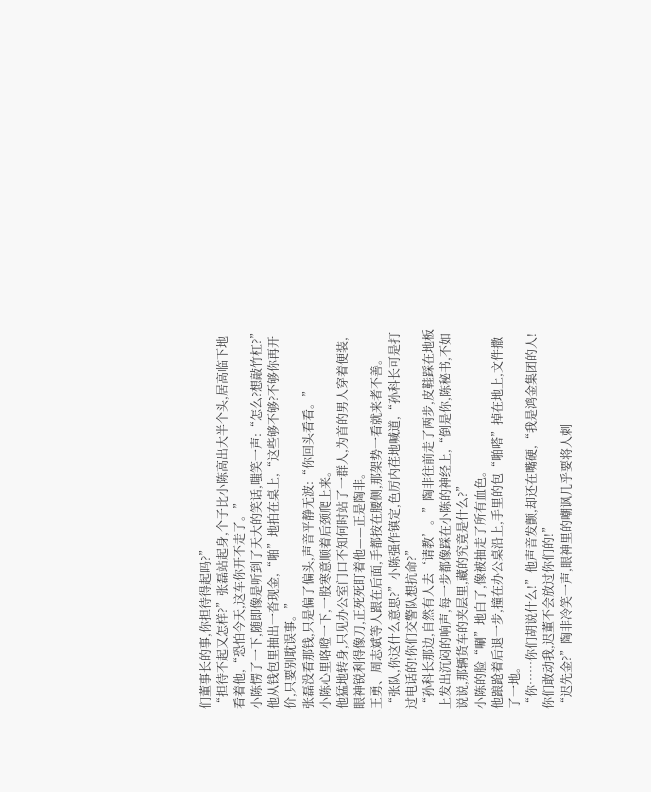们董事长的事,你担待得起吗?”
“担待不起又怎样?”张磊站起身,个子比小陈高出大半个头,居高临下地看着他,“恐怕今天,这车你开不走了。”
小陈愣了一下,随即像是听到了天大的笑话,嗤笑一声:“怎么?想敲竹杠?”
他从钱包里抽出一沓现金,“啪”地拍在桌上,“这些够不够?不够你再开价,只要别耽误事。”
张磊没看那钱,只是偏了偏头,声音平静无波:“你回头看看。”
小陈心里咯噔一下,一股寒意顺着后颈爬上来。
他猛地转身,只见办公室门口不知何时站了一群人,为首的男人穿着便装,眼神锐利得像刀,正死死盯着他——正是陶非。
王勇、周志斌等人跟在后面,手都按在腰侧,那架势一看就来者不善。
“张队,你这什么意思?”小陈强作镇定,色厉内荏地喊道,“孙科长可是打过电话的!你们交警队想抗命?”
“孙科长那边,自然有人去‘请教’。”陶非往前走了两步,皮鞋踩在地板上发出沉闷的响声,每一步都像踩在小陈的神经上,“倒是你,陈秘书,不如说说,那辆货车的夹层里,藏的究竟是什么?”
小陈的脸“唰”地白了,像被抽走了所有血色。
他踉跄着后退一步,撞在办公桌沿上,手里的包“啪嗒”掉在地上,文件撒了一地。
“你……你们胡说什么!”他声音发颤,却还在嘴硬,“我是鸿金集团的人!你们敢动我,迟董不会放过你们的!”
“迟先金?”陶非冷笑一声,眼神里的嘲讽几乎要将人刺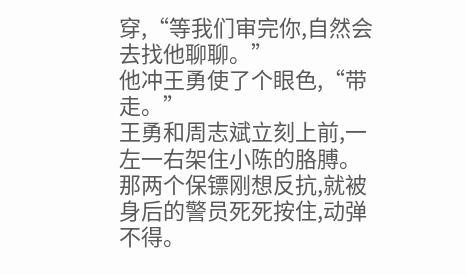穿,“等我们审完你,自然会去找他聊聊。”
他冲王勇使了个眼色,“带走。”
王勇和周志斌立刻上前,一左一右架住小陈的胳膊。
那两个保镖刚想反抗,就被身后的警员死死按住,动弹不得。